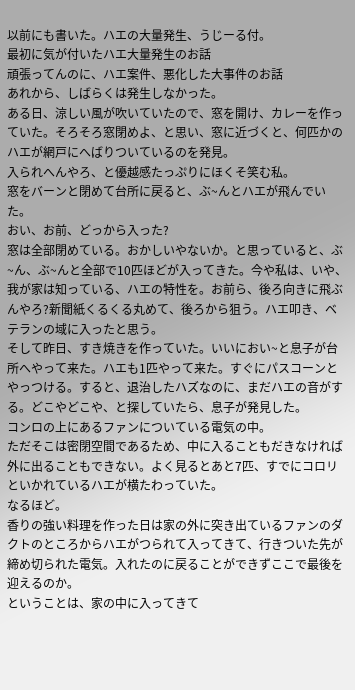以前にも書いた。ハエの大量発生、うじーる付。
最初に気が付いたハエ大量発生のお話
頑張ってんのに、ハエ案件、悪化した大事件のお話
あれから、しばらくは発生しなかった。
ある日、涼しい風が吹いていたので、窓を開け、カレーを作っていた。そろそろ窓閉めよ、と思い、窓に近づくと、何匹かのハエが網戸にへばりついているのを発見。
入られへんやろ、と優越感たっぷりにほくそ笑む私。
窓をバーンと閉めて台所に戻ると、ぶ~んとハエが飛んでいた。
おい、お前、どっから入った?
窓は全部閉めている。おかしいやないか。と思っていると、ぶ~ん、ぶ~んと全部で10匹ほどが入ってきた。今や私は、いや、我が家は知っている、ハエの特性を。お前ら、後ろ向きに飛ぶんやろ?新聞紙くるくる丸めて、後ろから狙う。ハエ叩き、ベテランの域に入ったと思う。
そして昨日、すき焼きを作っていた。いいにおい~と息子が台所へやって来た。ハエも1匹やって来た。すぐにパスコーンとやっつける。すると、退治したハズなのに、まだハエの音がする。どこやどこや、と探していたら、息子が発見した。
コンロの上にあるファンについている電気の中。
ただそこは密閉空間であるため、中に入ることもだきなければ外に出ることもできない。よく見るとあと7匹、すでにコロリといかれているハエが横たわっていた。
なるほど。
香りの強い料理を作った日は家の外に突き出ているファンのダクトのところからハエがつられて入ってきて、行きついた先が締め切られた電気。入れたのに戻ることができずここで最後を迎えるのか。
ということは、家の中に入ってきて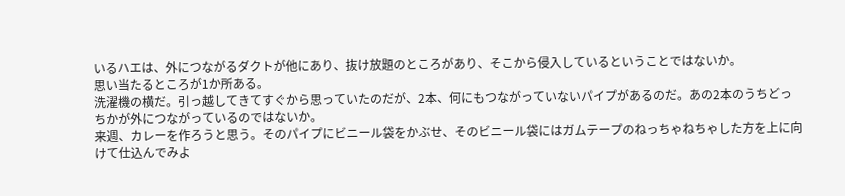いるハエは、外につながるダクトが他にあり、抜け放題のところがあり、そこから侵入しているということではないか。
思い当たるところが1か所ある。
洗濯機の横だ。引っ越してきてすぐから思っていたのだが、2本、何にもつながっていないパイプがあるのだ。あの2本のうちどっちかが外につながっているのではないか。
来週、カレーを作ろうと思う。そのパイプにビニール袋をかぶせ、そのビニール袋にはガムテープのねっちゃねちゃした方を上に向けて仕込んでみよ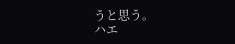うと思う。
ハエ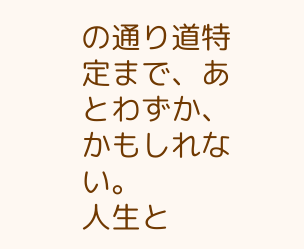の通り道特定まで、あとわずか、かもしれない。
人生と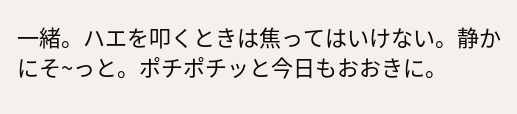一緒。ハエを叩くときは焦ってはいけない。静かにそ~っと。ポチポチッと今日もおおきに。